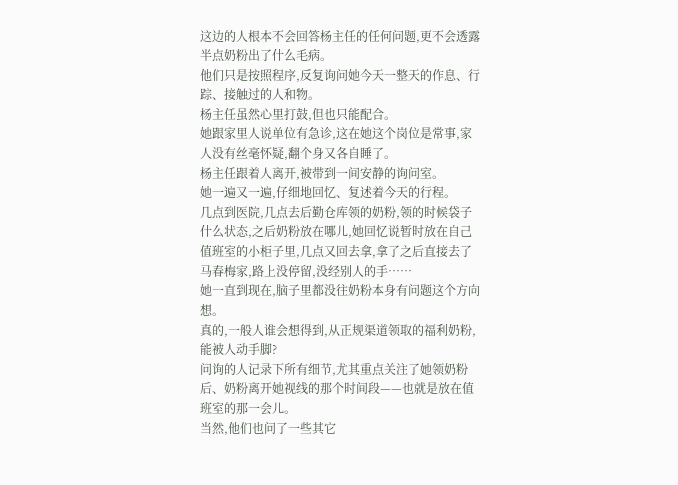这边的人根本不会回答杨主任的任何问题,更不会透露半点奶粉出了什么毛病。
他们只是按照程序,反复询问她今天一整天的作息、行踪、接触过的人和物。
杨主任虽然心里打鼓,但也只能配合。
她跟家里人说单位有急诊,这在她这个岗位是常事,家人没有丝毫怀疑,翻个身又各自睡了。
杨主任跟着人离开,被带到一间安静的询问室。
她一遍又一遍,仔细地回忆、复述着今天的行程。
几点到医院,几点去后勤仓库领的奶粉,领的时候袋子什么状态,之后奶粉放在哪儿,她回忆说暂时放在自己值班室的小柜子里,几点又回去拿,拿了之后直接去了马春梅家,路上没停留,没经别人的手……
她一直到现在,脑子里都没往奶粉本身有问题这个方向想。
真的,一般人谁会想得到,从正规渠道领取的福利奶粉,能被人动手脚?
问询的人记录下所有细节,尤其重点关注了她领奶粉后、奶粉离开她视线的那个时间段——也就是放在值班室的那一会儿。
当然,他们也问了一些其它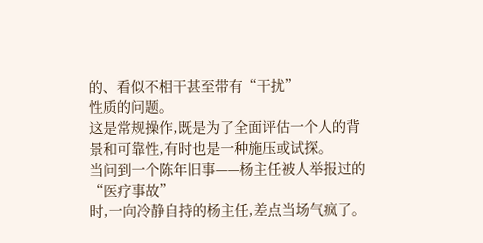的、看似不相干甚至带有“干扰”
性质的问题。
这是常规操作,既是为了全面评估一个人的背景和可靠性,有时也是一种施压或试探。
当问到一个陈年旧事——杨主任被人举报过的“医疗事故”
时,一向冷静自持的杨主任,差点当场气疯了。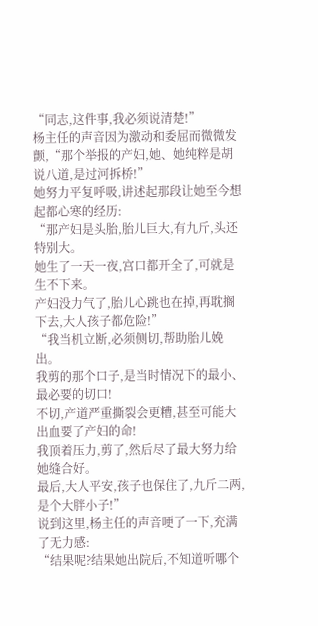“同志,这件事,我必须说清楚!”
杨主任的声音因为激动和委屈而微微发颤,“那个举报的产妇,她、她纯粹是胡说八道,是过河拆桥!”
她努力平复呼吸,讲述起那段让她至今想起都心寒的经历:
“那产妇是头胎,胎儿巨大,有九斤,头还特别大。
她生了一天一夜,宫口都开全了,可就是生不下来。
产妇没力气了,胎儿心跳也在掉,再耽搁下去,大人孩子都危险!”
“我当机立断,必须侧切,帮助胎儿娩出。
我剪的那个口子,是当时情况下的最小、最必要的切口!
不切,产道严重撕裂会更糟,甚至可能大出血要了产妇的命!
我顶着压力,剪了,然后尽了最大努力给她缝合好。
最后,大人平安,孩子也保住了,九斤二两,是个大胖小子!”
说到这里,杨主任的声音哽了一下,充满了无力感:
“结果呢?结果她出院后,不知道听哪个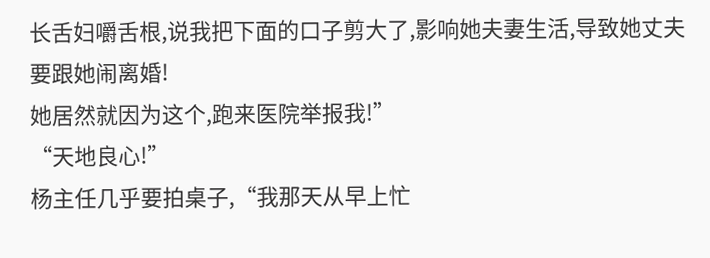长舌妇嚼舌根,说我把下面的口子剪大了,影响她夫妻生活,导致她丈夫要跟她闹离婚!
她居然就因为这个,跑来医院举报我!”
“天地良心!”
杨主任几乎要拍桌子,“我那天从早上忙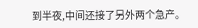到半夜,中间还接了另外两个急产。